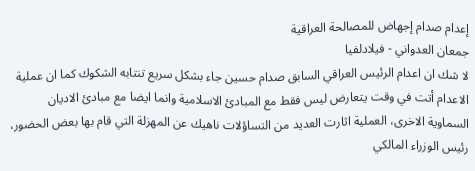إعدام صدام إجهاض للمصالحة العراقية
جمعان العدواني - فيلادلفيا
لا شك ان اعدام الرئيس العراقي السابق صدام حسين جاء بشكل سريع تنتابه الشكوك كما ان عملية الاعدام أتت في وقت يتعارض ليس فقط مع المبادئ الاسلامية وانما ايضا مع مبادئ الاديان السماوية الاخرى، العملية اثارت العديد من التساؤلات ناهيك عن المهزلة التي قام بها بعض الحضور، رئيس الوزراء المالكي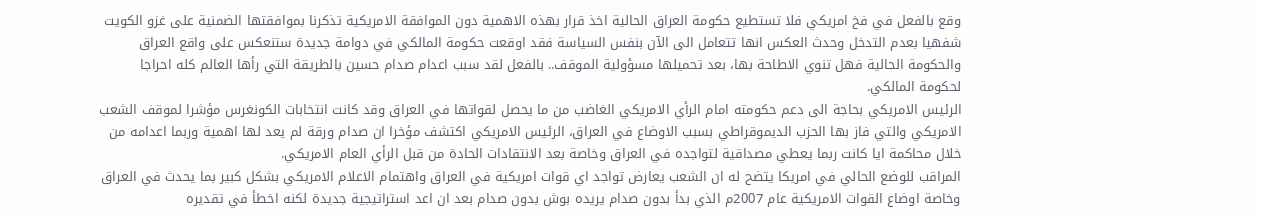وقع بالفعل في فخ امريكي فلا تستطيع حكومة العراق الحالية اخذ قرار بهذه الاهمية دون الموافقة الامريكية تذكرنا بموافقتها الضمنية على غزو الكويت شفهيا بعدم التدخل وحدث العكس انها تتعامل الى الآن بنفس السياسة فقد اوقعت حكومة المالكي في دوامة جديدة ستنعكس على واقع العراق والحكومة الحالية فهل تنوي الاطاحة بها، بعد تحميلها مسؤولية الموقف.. بالفعل لقد سبب اعدام صدام حسين بالطريقة التي رأها العالم كله احراجا لحكومة المالكي.
الرئيس الامريكي بحاجة الى دعم حكومته امام الرأي الامريكي الغاضب من ما يحصل لقواتها في العراق وقد كانت انتخابات الكونغرس مؤشرا لموقف الشعب الامريكي والتي فاز بها الحزب الديموقراطي بسبب الاوضاع في العراق، الرئيس الامريكي اكتشف مؤخرا ان صدام ورقة لم يعد لها اهمية وربما اعدامه من خلال محاكمة ايا كانت ربما يعطي مصداقية لتواجده في العراق وخاصة بعد الانتقادات الحادة من قبل الرأي العام الامريكي.
المراقب للوضع الحالي في امريكا يتضح له ان الشعب يعارض تواجد اي قوات امريكية في العراق واهتمام الاعلام الامريكي بشكل كبير بما يحدث في العراق وخاصة اوضاع القوات الامريكية عام 2007م الذي بدأ بدون صدام يريده بوش بدون صدام بعد ان اعد استراتيجية جديدة لكنه اخطأ في تقديره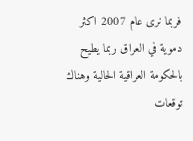فربما نرى عام 2007 اكثر دموية في العراق ربما يطيح بالحكومة العراقية الحالية وهناك توقعات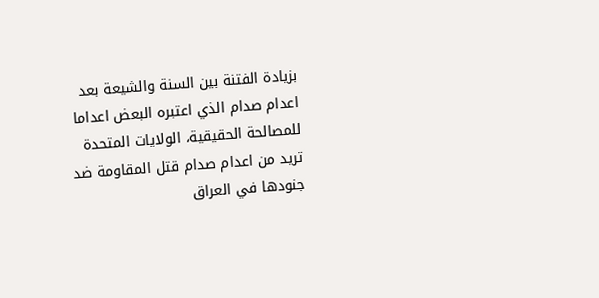بزيادة الفتنة بين السنة والشيعة بعد اعدام صدام الذي اعتبره البعض اعداما للمصالحة الحقيقية، الولايات المتحدة تريد من اعدام صدام قتل المقاومة ضد جنودها في العراق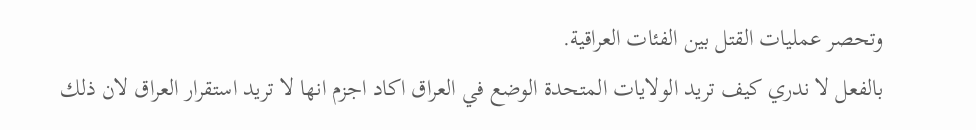وتحصر عمليات القتل بين الفئات العراقية.
بالفعل لا ندري كيف تريد الولايات المتحدة الوضع في العراق اكاد اجزم انها لا تريد استقرار العراق لان ذلك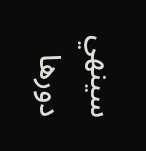سينهي دورها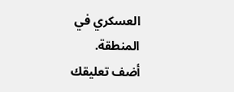العسكري في المنطقة.
أضف تعليقك